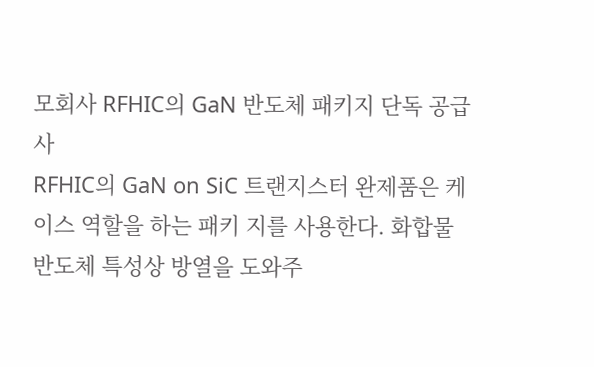모회사 RFHIC의 GaN 반도체 패키지 단독 공급사
RFHIC의 GaN on SiC 트랜지스터 완제품은 케이스 역할을 하는 패키 지를 사용한다. 화합물 반도체 특성상 방열을 도와주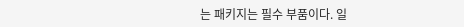는 패키지는 필수 부품이다. 일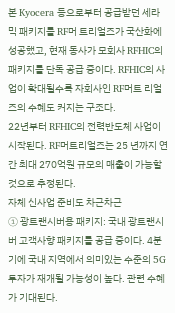본 Kyocera 등으로부터 공급받던 세라믹 패키지를 RF머 트리얼즈가 국산화에 성공했고, 현재 동사가 모회사 RFHIC의 패키지를 단독 공급 중이다. RFHIC의 사업이 확대될수록 자회사인 RF머트 리얼즈의 수혜도 커지는 구조다.
22년부터 RFHIC의 전력반도체 사업이 시작된다. RF머트리얼즈는 25 년까지 연간 최대 270억원 규모의 매출이 가능할 것으로 추정된다.
자체 신사업 준비도 차근차근
① 광트랜시버용 패키지: 국내 광트랜시버 고객사향 패키지를 공급 중이다. 4분기에 국내 지역에서 의미있는 수준의 5G 투자가 재개될 가능성이 높다. 관련 수혜가 기대된다.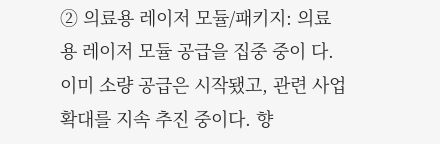② 의료용 레이저 모듈/패키지: 의료용 레이저 모듈 공급을 집중 중이 다. 이미 소량 공급은 시작됐고, 관련 사업 확대를 지속 추진 중이다. 향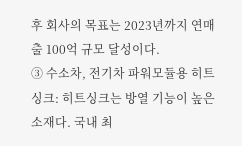후 회사의 목표는 2023년까지 연매출 100억 규모 달성이다.
③ 수소차, 전기차 파워모듈용 히트싱크: 히트싱크는 방열 기능이 높은 소재다. 국내 최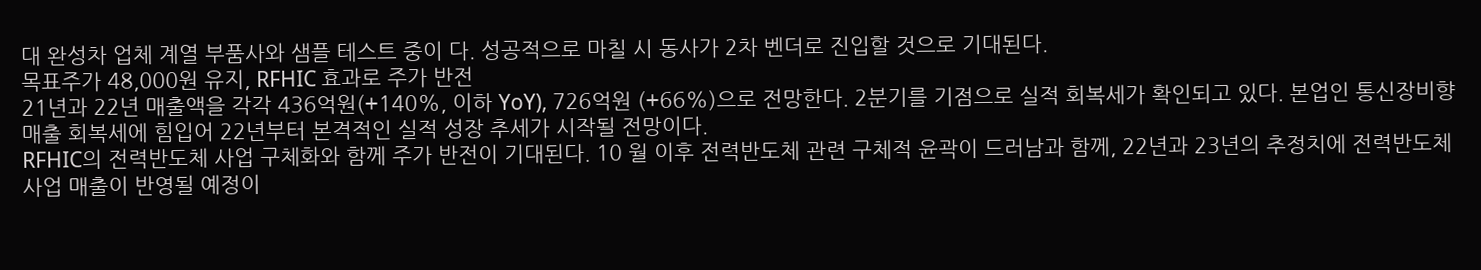대 완성차 업체 계열 부품사와 샘플 테스트 중이 다. 성공적으로 마칠 시 동사가 2차 벤더로 진입할 것으로 기대된다.
목표주가 48,000원 유지, RFHIC 효과로 주가 반전
21년과 22년 매출액을 각각 436억원(+140%, 이하 YoY), 726억원 (+66%)으로 전망한다. 2분기를 기점으로 실적 회복세가 확인되고 있다. 본업인 통신장비향 매출 회복세에 힘입어 22년부터 본격적인 실적 성장 추세가 시작될 전망이다.
RFHIC의 전력반도체 사업 구체화와 함께 주가 반전이 기대된다. 10 월 이후 전력반도체 관련 구체적 윤곽이 드러남과 함께, 22년과 23년의 추정치에 전력반도체 사업 매출이 반영될 예정이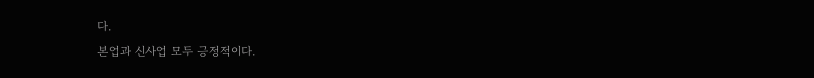다.
본업과 신사업 모두 긍정적이다.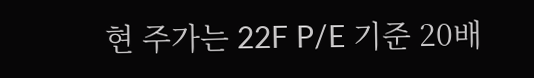현 주가는 22F P/E 기준 20배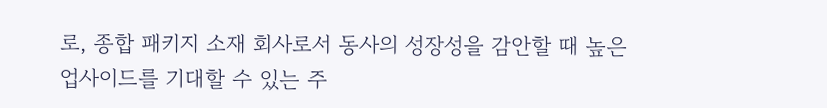로, 종합 패키지 소재 회사로서 동사의 성장성을 감안할 때 높은 업사이드를 기대할 수 있는 주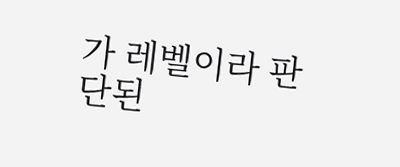가 레벨이라 판단된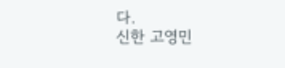다.
신한 고영민